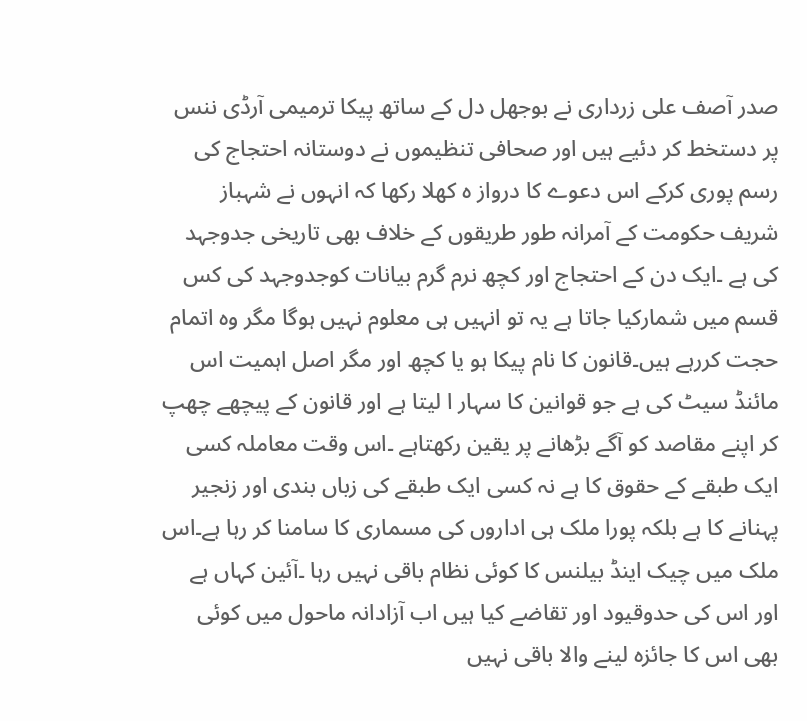صدر آصف علی زرداری نے بوجھل دل کے ساتھ پیکا ترمیمی آرڈی ننس پر دستخط کر دئیے ہیں اور صحافی تنظیموں نے دوستانہ احتجاج کی رسم پوری کرکے اس دعوے کا درواز ہ کھلا رکھا کہ انہوں نے شہباز شریف حکومت کے آمرانہ طور طریقوں کے خلاف بھی تاریخی جدوجہد کی ہے ۔ایک دن کے احتجاج اور کچھ نرم گرم بیانات کوجدوجہد کی کس قسم میں شمارکیا جاتا ہے یہ تو انہیں ہی معلوم نہیں ہوگا مگر وہ اتمام حجت کررہے ہیں۔قانون کا نام پیکا ہو یا کچھ اور مگر اصل اہمیت اس مائنڈ سیٹ کی ہے جو قوانین کا سہار ا لیتا ہے اور قانون کے پیچھے چھپ کر اپنے مقاصد کو آگے بڑھانے پر یقین رکھتاہے ۔اس وقت معاملہ کسی ایک طبقے کے حقوق کا ہے نہ کسی ایک طبقے کی زباں بندی اور زنجیر پہنانے کا ہے بلکہ پورا ملک ہی اداروں کی مسماری کا سامنا کر رہا ہے۔اس ملک میں چیک اینڈ بیلنس کا کوئی نظام باقی نہیں رہا ۔آئین کہاں ہے اور اس کی حدوقیود اور تقاضے کیا ہیں اب آزادانہ ماحول میں کوئی بھی اس کا جائزہ لینے والا باقی نہیں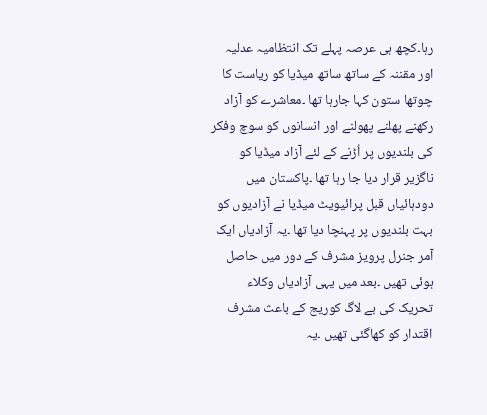رہا۔کچھ ہی عرصہ پہلے تک انتظامیہ عدلیہ اور مقننہ کے ساتھ ساتھ میڈیا کو ریاست کا چوتھا ستون کہا جارہا تھا ۔معاشرے کو آزاد رکھنے پھلنے پھولنے اور انسانوں کو سوچ وفکر کی بلندیوں پر اُڑنے کے لئے آزاد میڈیا کو ناگزیر قرار دیا جا رہا تھا ۔پاکستان میں دودہائیاں قبل پرائیویٹ میڈیا نے آزادیوں کو بہت بلندیوں پر پہنچا دیا تھا ۔یہ آزادیاں ایک آمر جنرل پرویز مشرف کے دور میں حاصل ہوئی تھیں ۔بعد میں یہی آزادیاں وکلاء تحریک کی بے لاگ کوریج کے باعث مشرف اقتدار کو کھاگئی تھیں ۔یہ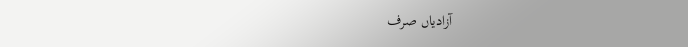آزادیاں صرف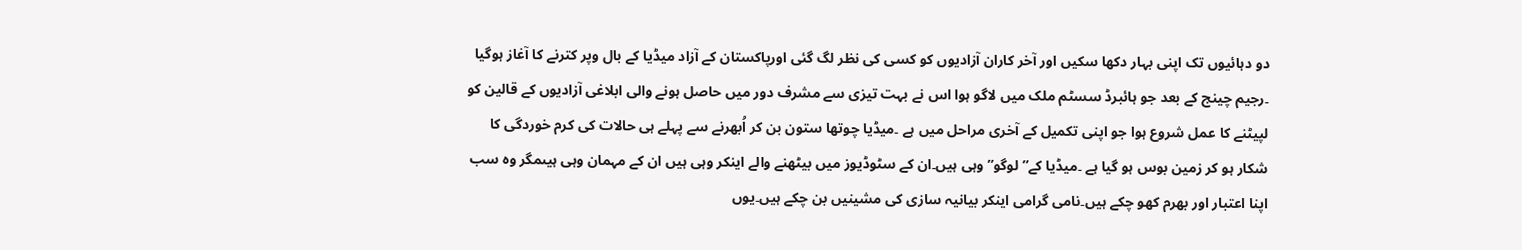دو دہائیوں تک اپنی بہار دکھا سکیں اور آخر کاران آزادیوں کو کسی کی نظر لگ گئی اورپاکستان کے آزاد میڈیا کے بال وپر کترنے کا آغاز ہوگیا ۔رجیم چینج کے بعد جو ہائبرڈ سسٹم ملک میں لاگو ہوا اس نے بہت تیزی سے مشرف دور میں حاصل ہونے والی ابلاغی آزادیوں کے قالین کو لپیٹنے کا عمل شروع ہوا جو اپنی تکمیل کے آخری مراحل میں ہے ۔میڈیا چوتھا ستون بن کر اُبھرنے سے پہلے ہی حالات کی کرم خوردگی کا شکار ہو کر زمین بوس ہو گیا ہے ۔میڈیا کے” لوگو” وہی ہیں۔ان کے سٹوڈیوز میں بیٹھنے والے اینکر وہی ہیں ان کے مہمان وہی ہیںمگر وہ سب اپنا اعتبار اور بھرم کھو چکے ہیں۔نامی گرامی اینکر بیانیہ سازی کی مشینیں بن چکے ہیں۔یوں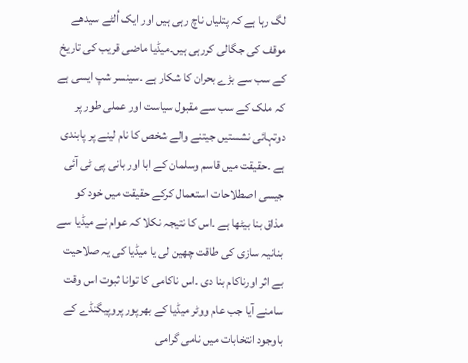لگ رہا ہے کہ پتلیاں ناچ رہی ہیں اور ایک اُلٹے سیدھے موقف کی جگالی کررہی ہیں۔میڈیا ماضی قریب کی تاریخ کے سب سے بڑے بحران کا شکار ہے ۔سینسر شپ ایسی ہے کہ ملک کے سب سے مقبول سیاست اور عملی طور پر دوتہائی نشستیں جیتنے والے شخص کا نام لینے پر پابندی ہے ۔حقیقت میں قاسم وسلمان کے ابا اور بانی پی ٹی آئی جیسی اصطلاحات استعمال کرکے حقیقت میں خود کو مذاق بنا بیٹھا ہے ۔اس کا نتیجہ نکلا کہ عوام نے میڈیا سے بنانیہ سازی کی طاقت چھین لی یا میڈیا کی یہ صلاحیت بے اثر اورناکام بنا دی ۔اس ناکامی کا توانا ثبوت اس وقت سامنے آیا جب عام ووٹر میڈیا کے بھرپور پروپیگنڈے کے باوجود انتخابات میں نامی گرامی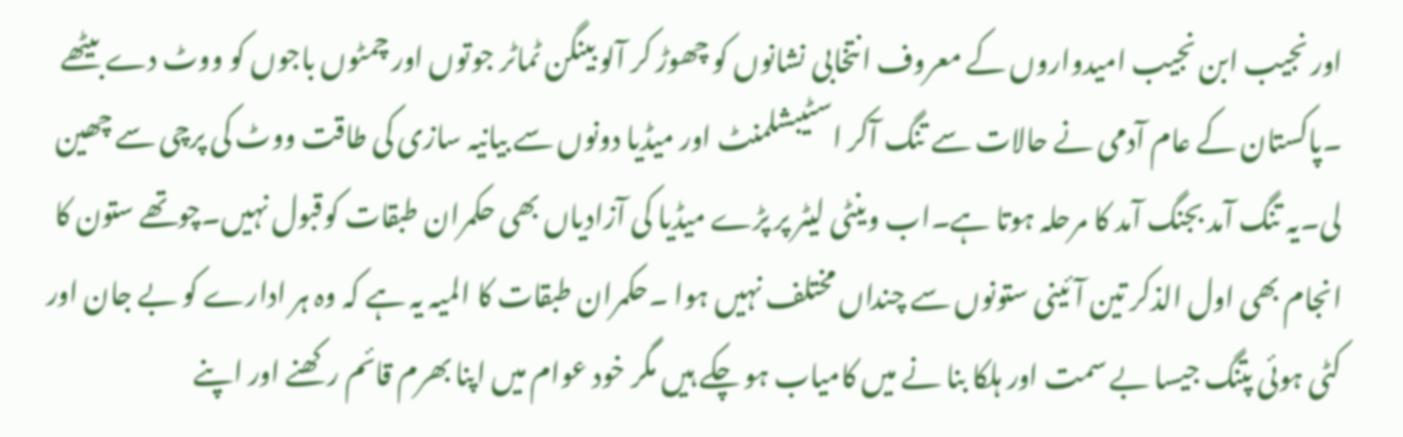اور نجیب ابن نجیب امیدواروں کے معروف انتخابی نشانوں کو چھوڑ کر آلو بینگن ٹماٹر جوتوں اور چمٹوں باجوں کو ووٹ دے بیٹھے ۔پاکستان کے عام آدمی نے حالات سے تنگ آکر اسٹیبشلمنٹ اور میڈیا دونوں سے بیانیہ سازی کی طاقت ووٹ کی پرچی سے چھین لی۔یہ تنگ آمد بجنگ آمد کا مرحلہ ہوتا ہے۔اب وینٹی لیٹر پر پڑے میڈیا کی آزادیاں بھی حکمران طبقات کوقبول نہیں۔چوتھے ستون کا انجام بھی اول الذکر تین آئینی ستونوں سے چنداں مختلف نہیں ہوا ۔حکمران طبقات کا المیہ یہ ہے کہ وہ ہر ادارے کو بے جان اور کٹی ہوئی پتنگ جیسا بے سمت اور ہلکا بنا نے میں کامیاب ہو چکے ہیں مگر خود عوام میں اپنا بھرم قائم رکھنے اور اپنے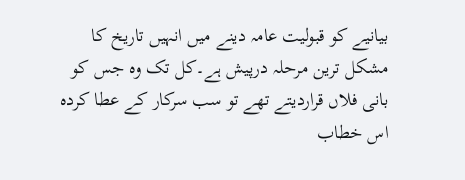بیانیے کو قبولیت عامہ دینے میں انہیں تاریخ کا مشکل ترین مرحلہ درپیش ہے۔کل تک وہ جس کو بانی فلاں قراردیتے تھے تو سب سرکار کے عطا کردہ اس خطاب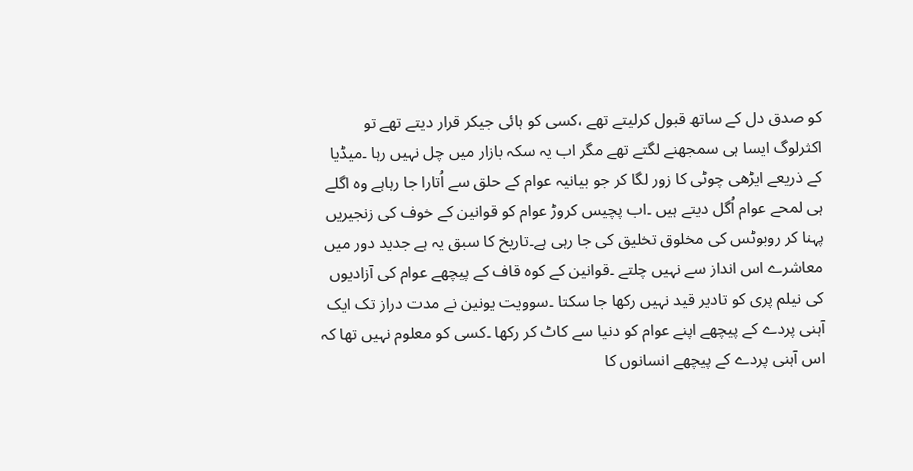کو صدق دل کے ساتھ قبول کرلیتے تھے ،کسی کو ہائی جیکر قرار دیتے تھے تو اکثرلوگ ایسا ہی سمجھنے لگتے تھے مگر اب یہ سکہ بازار میں چل نہیں رہا ۔میڈیا کے ذریعے ایڑھی چوٹی کا زور لگا کر جو بیانیہ عوام کے حلق سے اُتارا جا رہاہے وہ اگلے ہی لمحے عوام اُگل دیتے ہیں ۔اب پچیس کروڑ عوام کو قوانین کے خوف کی زنجیریں پہنا کر روبوٹس کی مخلوق تخلیق کی جا رہی ہے۔تاریخ کا سبق یہ ہے جدید دور میں معاشرے اس انداز سے نہیں چلتے ۔قوانین کے کوہ قاف کے پیچھے عوام کی آزادیوں کی نیلم پری کو تادیر قید نہیں رکھا جا سکتا ۔سوویت یونین نے مدت دراز تک ایک آہنی پردے کے پیچھے اپنے عوام کو دنیا سے کاٹ کر رکھا ۔کسی کو معلوم نہیں تھا کہ اس آہنی پردے کے پیچھے انسانوں کا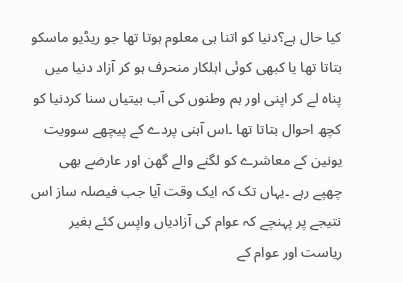کیا حال ہے؟دنیا کو اتنا ہی معلوم ہوتا تھا جو ریڈیو ماسکو بتاتا تھا یا کبھی کوئی اہلکار منحرف ہو کر آزاد دنیا میں پناہ لے کر اپنی اور ہم وطنوں کی آب بیتیاں سنا کردنیا کو کچھ احوال بتاتا تھا ۔اس آہنی پردے کے پیچھے سوویت یونین کے معاشرے کو لگنے والے گھن اور عارضے بھی چھپے رہے ۔یہاں تک کہ ایک وقت آیا جب فیصلہ ساز اس نتیجے پر پہنچے کہ عوام کی آزادیاں واپس کئے بغیر ریاست اور عوام کے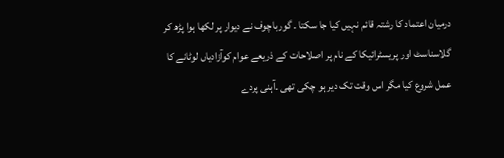درمیان اعتماد کا رشتہ قائم نہیں کیا جا سکتا ۔ گورباچوف نے دیوار پر لکھا ہوا پڑھ کر گلاسناسٹ اور پریسٹرائیکا کے نام پر اصلاحات کے ذریعے عوام کوآزادیاں لوٹانے کا عمل شروع کیا مگر اس وقت تک دیر ہو چکی تھی ۔آہنی پردے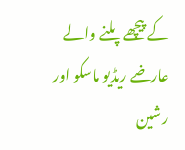کے پیچھے پلنے والے عارضے ریڈیو ماسکو اور رشین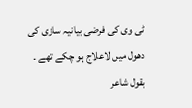ٹی وی کی فرضی بیانیہ سازی کی دھول میں لاعلاج ہو چکے تھے ۔ بقول شاعر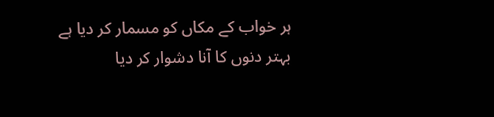ہر خواب کے مکاں کو مسمار کر دیا ہے
بہتر دنوں کا آنا دشوار کر دیا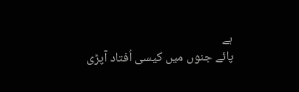ہے
پائے جنوں میں کیسی اُفتاد آپڑی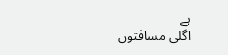ہے
اگلی مسافتوں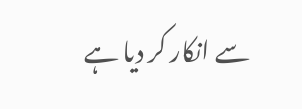سے انکار کر دیا ہے